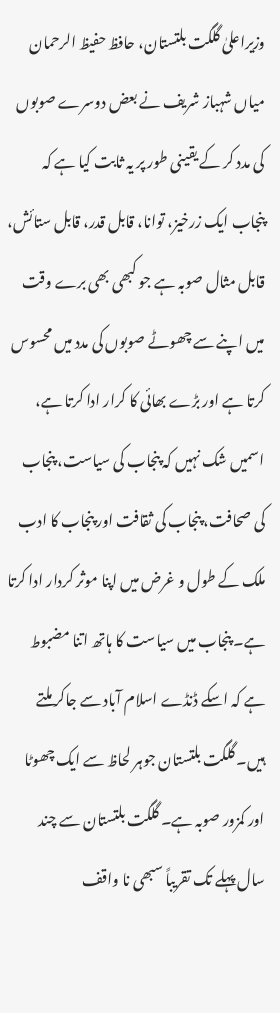وزیراعلیٰ گلگت بلتستان، حافظ حفیظ الرحمان
میاں شہباز شریف نے بعض دوسرے صوبوں کی مدد کر کے یقینی طور پر یہ ثابت کیا ہے کہ پنجاب ایک زرخیز، توانا، قابل قدر، قابل ستائش، قابل مثال صوبہ ہے جو کبھی بھی برے وقت میں اپنے سے چھوٹے صوبوں کی مدد میں محسوس کرتا ہے اور بڑے بھائی کا کرار ادا کرتا ہے، اسمیں شک نہیں کہ پنجاب کی سیاست، پنجاب کی صحافت، پنجاب کی ثقافت اور پنجاب کا ادب ملک کے طول و غرض میں اپنا موثر کردار ادا کرتا ہے۔ پنجاب میں سیاست کا ہاتھ اتنا مضبوط ہے کہ اسکے ڈنڈے اسلام آباد سے جاکر ملتے ہیں۔ گلگت بلتستان جوہر لحاظ سے ایک چھوٹا اور کمزور صوبہ ہے۔ گلگت بلتستان سے چند سال پہلے تک تقریباً سبھی نا واقف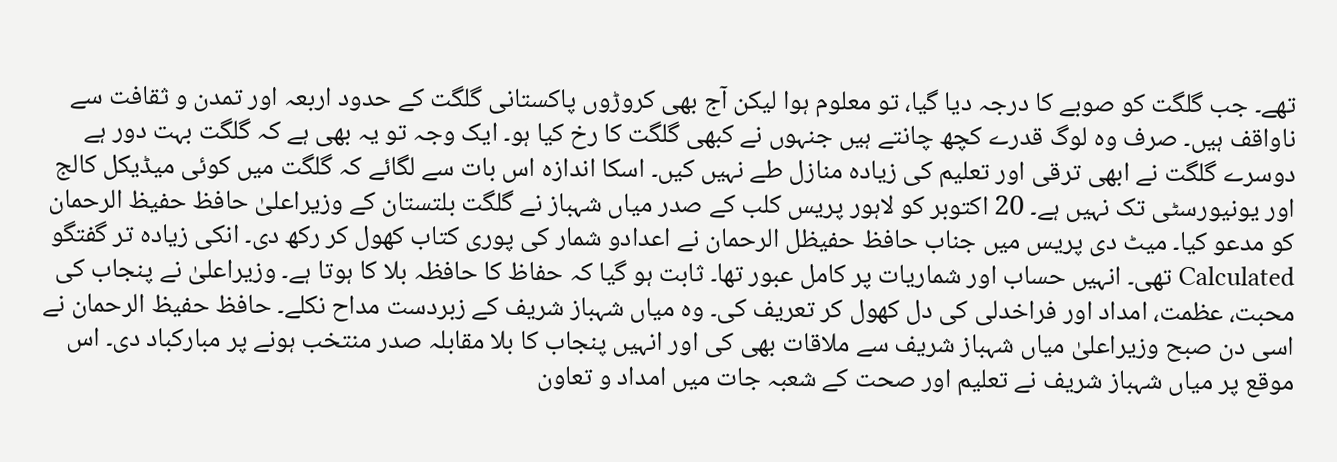تھے۔ جب گلگت کو صوبے کا درجہ دیا گیا، تو معلوم ہوا لیکن آج بھی کروڑوں پاکستانی گلگت کے حدود اربعہ اور تمدن و ثقافت سے ناواقف ہیں۔ صرف وہ لوگ قدرے کچھ چانتے ہیں جنہوں نے کبھی گلگت کا رخ کیا ہو۔ ایک وجہ تو یہ بھی ہے کہ گلگت بہت دور ہے دوسرے گلگت نے ابھی ترقی اور تعلیم کی زیادہ منازل طے نہیں کیں۔ اسکا اندازہ اس بات سے لگائے کہ گلگت میں کوئی میڈیکل کالج اور یونیورسٹی تک نہیں ہے۔ 20 اکتوبر کو لاہور پریس کلب کے صدر میاں شہباز نے گلگت بلتستان کے وزیراعلیٰ حافظ حفیظ الرحمان کو مدعو کیا۔ میٹ دی پریس میں جناب حافظ حفیظل الرحمان نے اعدادو شمار کی پوری کتاب کھول کر رکھ دی۔ انکی زیادہ تر گفتگو Calculated تھی۔ انہیں حساب اور شماریات پر کامل عبور تھا۔ ثابت ہو گیا کہ حفاظ کا حافظہ بلا کا ہوتا ہے۔ وزیراعلیٰ نے پنجاب کی محبت، عظمت، امداد اور فراخدلی کی دل کھول کر تعریف کی۔ وہ میاں شہباز شریف کے زبردست مداح نکلے۔ حافظ حفیظ الرحمان نے اسی دن صبح وزیراعلیٰ میاں شہباز شریف سے ملاقات بھی کی اور انہیں پنجاب کا بلا مقابلہ صدر منتخب ہونے پر مبارکباد دی۔ اس موقع پر میاں شہباز شریف نے تعلیم اور صحت کے شعبہ جات میں امداد و تعاون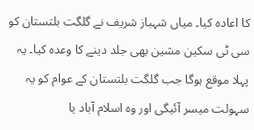کا اعادہ کیا۔ میاں شہباز شریف نے گلگت بلتستان کو سی ٹی سکین مشین بھی جلد دینے کا وعدہ کیا۔ یہ پہلا موقع ہوگا جب گلگت بلتستان کے عوام کو یہ سہولت میسر آئیگی اور وہ اسلام آباد یا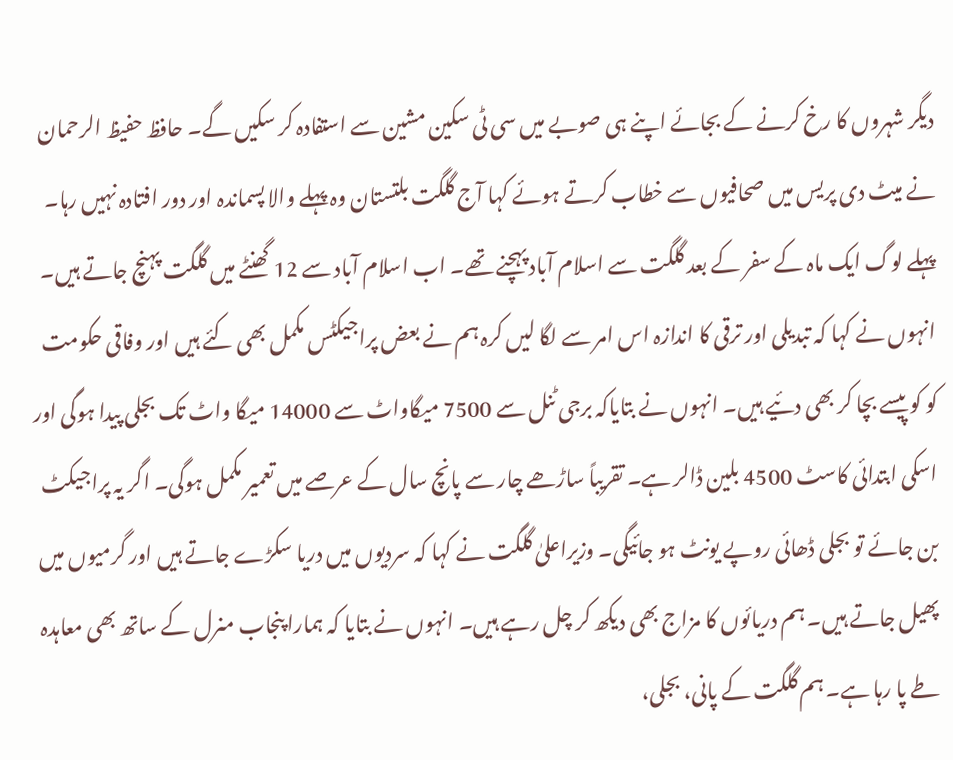دیگر شہروں کا رخ کرنے کے بجائے اپنے ہی صوبے میں سی ٹی سکین مشین سے استفادہ کر سکیں گے۔ حافظ حفیظ الرحمان نے میٹ دی پریس میں صحافیوں سے خطاب کرتے ہوئے کہا آج گلگت بلتستان وہ پہلے والا پسماندہ اور دور افتادہ نہیں رہا۔ پہلے لوگ ایک ماہ کے سفر کے بعد گلگت سے اسلام آباد پہچنے تھے۔ اب اسلام آباد سے 12 گھنٹے میں گلگت پہنچ جاتے ہیں۔ انہوں نے کہا کہ تبدیلی اور ترقی کا اندازہ اس امر سے لگا لیں کرہ ہم نے بعض پراجیکٹس مکمل بھی کئے ہیں اور وفاقی حکومت کو کو پیسے بچا کر بھی دئیے ہیں۔ انہوں نے بتایاکہ برجی ٹنل سے 7500 میگاواٹ سے 14000 میگا واٹ تک بجلی پیدا ہوگی اور اسکی ابتدائی کاسٹ 4500 بلین ڈالر ہے۔ تقریباً ساڑھے چار سے پانچ سال کے عرصے میں تعمیر مکمل ہوگی۔ اگر یہ پراجیکٹ بن جائے تو بجلی ڈھائی روپے یونٹ ہو جائیگی۔ وزیراعلیٰ گلگت نے کہا کہ سردیوں میں دریا سکڑے جاتے ہیں اور گرمیوں میں پھیل جاتے ہیں۔ ہم دریائوں کا مزاج بھی دیکھ کر چل رہے ہیں۔ انہوں نے بتایا کہ ہمارا پنجاب منرل کے ساتھ بھی معاہدہ طے پا رہا ہے۔ ہم گلگت کے پانی، بجلی،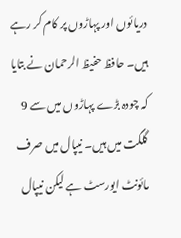دریائوں اور پہاڑوں پر کام کر رہے ہیں۔ حافظ حفیظ الرحمان نے بتایا کہ چودہ بڑے پہاڑوں میں سے 9 گلگت میں ہیں۔ نیپال میں صرف مائونٹ ایورسٹ ہے لیکن نیپال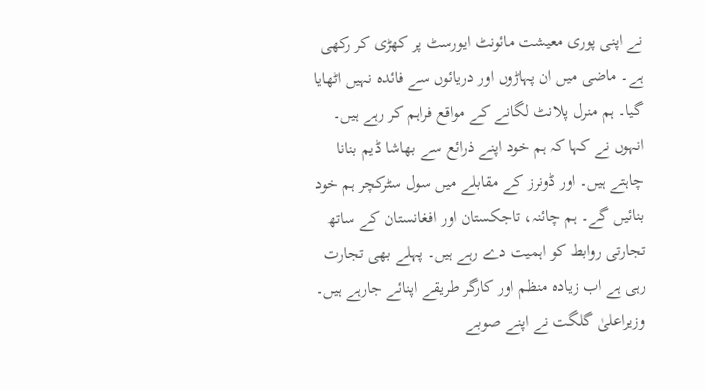نے اپنی پوری معیشت مائونٹ ایورسٹ پر کھڑی کر رکھی ہے۔ ماضی میں ان پہاڑوں اور دریائوں سے فائدہ نہیں اٹھایا گیا۔ ہم منرل پلانٹ لگانے کے مواقع فراہم کر رہے ہیں۔ انہوں نے کہا کہ ہم خود اپنے ذرائع سے بھاشا ڈیم بنانا چاہتے ہیں۔ اور ڈونرز کے مقابلے میں سول سٹرکچر ہم خود بنائیں گے۔ ہم چائنہ، تاجکستان اور افغانستان کے ساتھ تجارتی روابط کو اہمیت دے رہے ہیں۔ پہلے بھی تجارت رہی ہے اب زیادہ منظم اور کارگر طریقے اپنائے جارہے ہیں۔ وزیراعلیٰ گلگت نے اپنے صوبے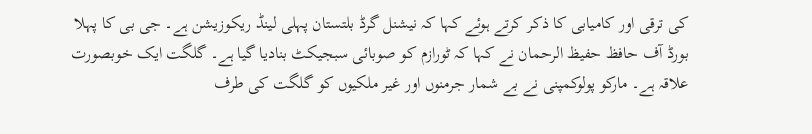کی ترقی اور کامیابی کا ذکر کرتے ہوئے کہا کہ نیشنل گرڈ بلتستان پہلی لینڈ ریکوزیشن ہے۔ جی بی کا پہلا بورڈ آف حافظ حفیظ الرحمان نے کہا کہ ٹورازم کو صوبائی سبجیکٹ بنادیا گیا ہے۔ گلگت ایک خوبصورت علاقہ ہے۔ مارکو پولوکمپنی نے بے شمار جرمنوں اور غیر ملکیوں کو گلگت کی طرف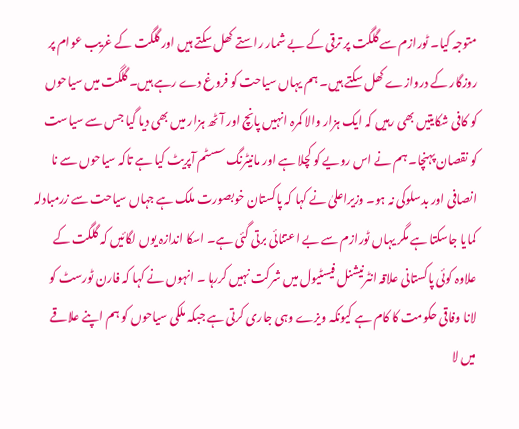متوجہ کیا۔ ٹورازم سے گلگت پر ترقی کے بے شمار راستے کھل سکتے ہیں اور گلگت کے غریب عوام پر روزگار کے دروازے کھل سکتے ہیں۔ ہم یہاں سیاحت کو فروغ دے رہے ہیں۔ گلگت میں سیاحوں کو کافی شکایتیں بھی رہیں کہ ایک ہزار والا کمرہ انہیں پانچ اور آٹھ ہزار میں بھی دیا گیا جس سے سیاست کو نقصان پہنچا۔ ہم نے اس رویے کو کچلا ہے اور مانیٹرنگ سسٹم آپریٹ کیا ہے تاکہ سیاحوں سے نا انصافی اور بدسلوکی نہ ہو۔ وزیراعلیٰ نے کہا کہ پاکستان خوبصورت ملک ہے جہاں سیاحت سے زرمبادلہ کمایا جاسکتا ہے مگر یہاں ٹورازم سے بے اعتنائی برتی گئی ہے۔ اسکا اندازہ یوں لگائیں کہ گلگت کے علاوہ کوئی پاکستانی علاقہ انٹرنیشنل فیسٹیول میں شرکت نہیں کررہا ۔ انہوں نے کہا کہ فارن ٹورسٹ کو لانا وفاقی حکومت کا کام ہے کیونکہ ویزے وہی جاری کرتی ہے جبکہ ملکی سیاحوں کو ہم اپنے علاقے میں لا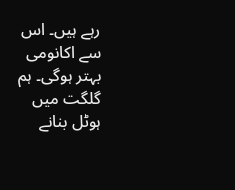رہے ہیں۔ اس سے اکانومی بہتر ہوگی۔ ہم گلگت میں ہوٹل بنانے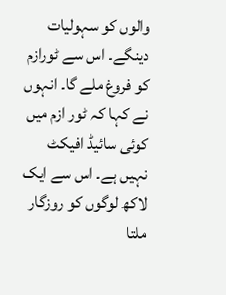والوں کو سہولیات دینگے۔ اس سے ٹورازم کو فروغ ملے گا۔ انہوں نے کہا کہ ٹور ازم میں کوئی سائیڈ افیکٹ نہیں ہے۔ اس سے ایک لاکھ لوگوں کو روزگار ملتا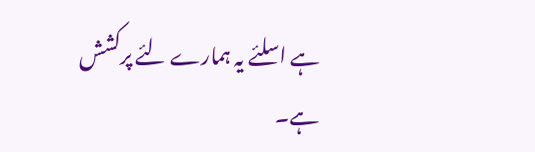ہے اسلئے یہ ہمارے لئے پرکشش ہے۔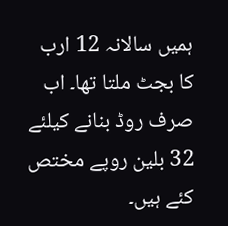ہمیں سالانہ 12 ارب کا بجٹ ملتا تھا۔ اب صرف روڈ بنانے کیلئے 32 بلین روپے مختص کئے ہیں۔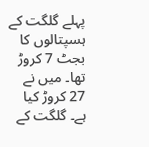پہلے گلگت کے ہسپتالوں کا بجٹ 7 کروڑ تھا۔ میں نے 27 کروڑ کیا ہے۔ گلگت کے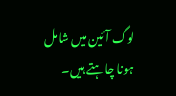لوگ آئین میں شامل ہونا چاہتے ہیں۔